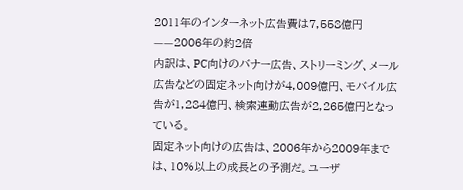2011年のインターネット広告費は7,558億円——2006年の約2倍
内訳は、PC向けのバナー広告、ストリーミング、メール広告などの固定ネット向けが4,009億円、モバイル広告が1,284億円、検索連動広告が2,265億円となっている。
固定ネット向けの広告は、2006年から2009年までは、10%以上の成長との予測だ。ユーザ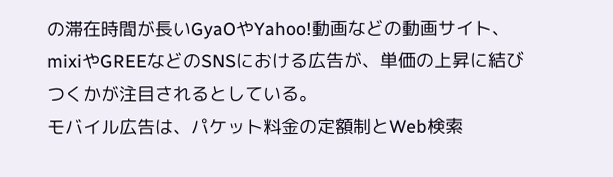の滞在時間が長いGyaOやYahoo!動画などの動画サイト、mixiやGREEなどのSNSにおける広告が、単価の上昇に結びつくかが注目されるとしている。
モバイル広告は、パケット料金の定額制とWeb検索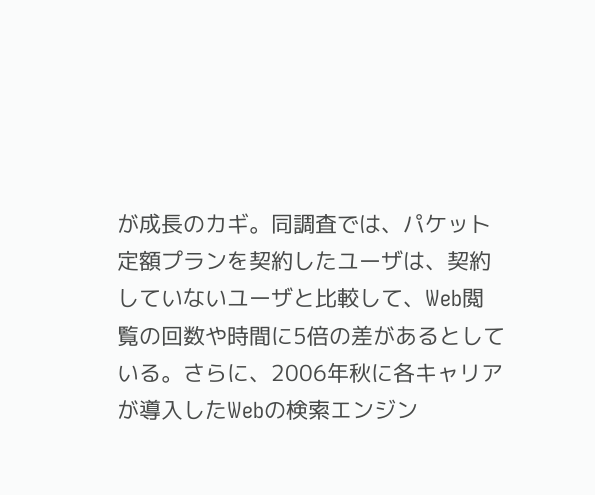が成長のカギ。同調査では、パケット定額プランを契約したユーザは、契約していないユーザと比較して、Web閲覧の回数や時間に5倍の差があるとしている。さらに、2006年秋に各キャリアが導入したWebの検索エンジン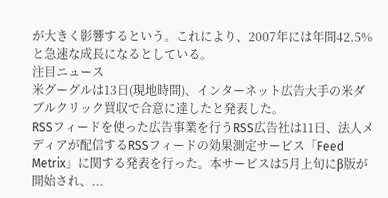が大きく影響するという。これにより、2007年には年間42.5%と急速な成長になるとしている。
注目ニュース
米グーグルは13日(現地時間)、インターネット広告大手の米ダブルクリック買収で合意に達したと発表した。
RSSフィードを使った広告事業を行うRSS広告社は11日、法人メディアが配信するRSSフィードの効果測定サービス「Feed Metrix」に関する発表を行った。本サービスは5月上旬にβ版が開始され、...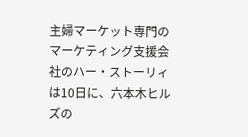主婦マーケット専門のマーケティング支援会社のハー・ストーリィは10日に、六本木ヒルズの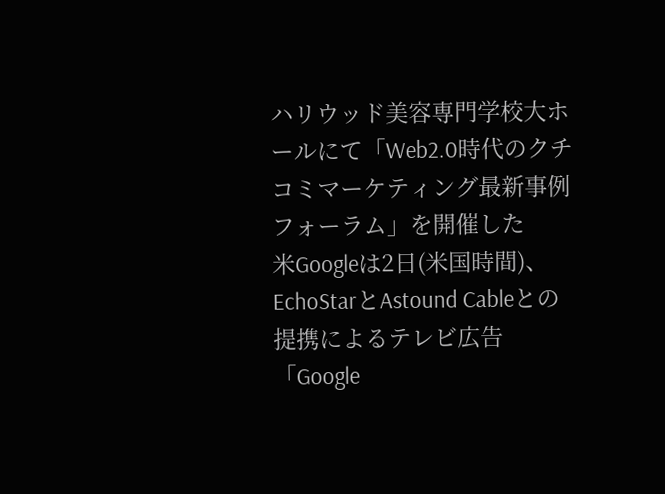ハリウッド美容専門学校大ホールにて「Web2.0時代のクチコミマーケティング最新事例フォーラム」を開催した
米Googleは2日(米国時間)、EchoStarとAstound Cableとの提携によるテレビ広告「Google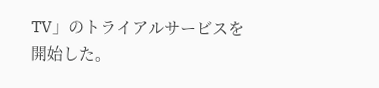TV」のトライアルサービスを開始した。